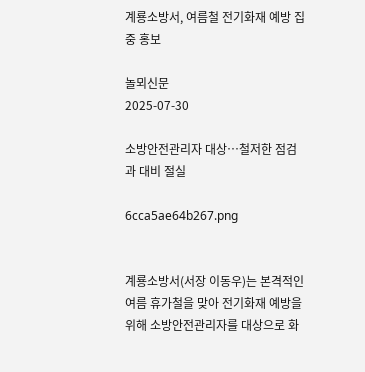계룡소방서, 여름철 전기화재 예방 집중 홍보

놀뫼신문
2025-07-30

소방안전관리자 대상…철저한 점검과 대비 절실

6cca5ae64b267.png


계룡소방서(서장 이동우)는 본격적인 여름 휴가철을 맞아 전기화재 예방을 위해 소방안전관리자를 대상으로 화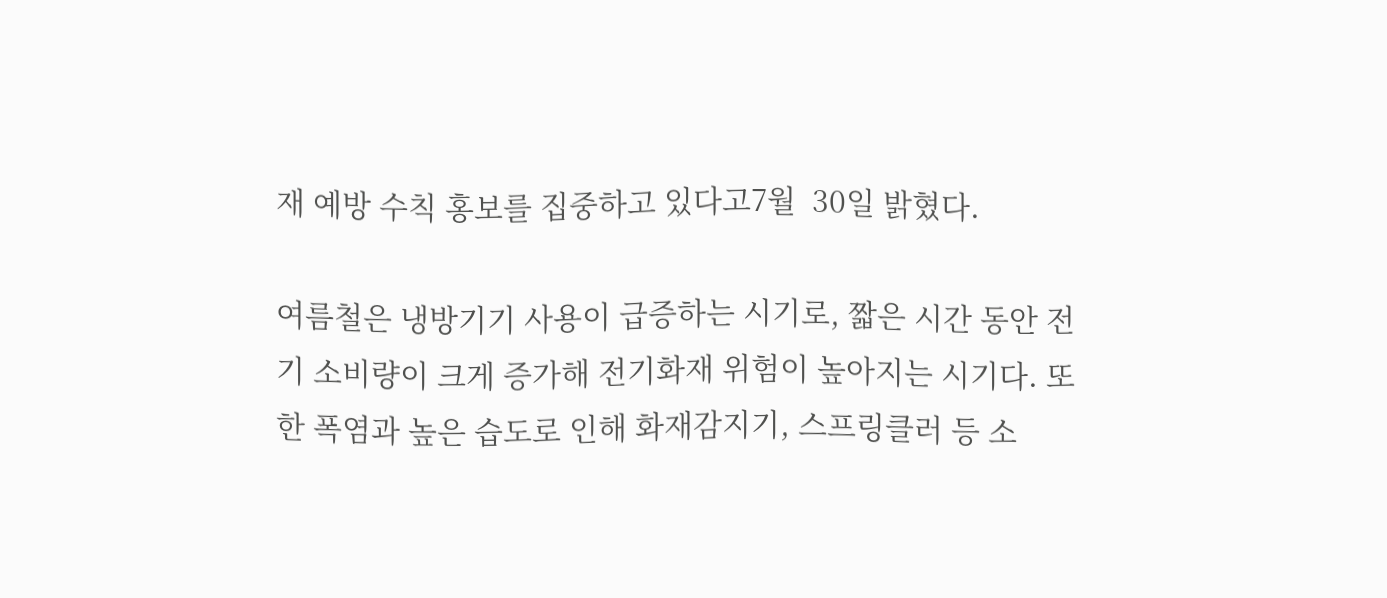재 예방 수칙 홍보를 집중하고 있다고7월  30일 밝혔다.

여름철은 냉방기기 사용이 급증하는 시기로, 짧은 시간 동안 전기 소비량이 크게 증가해 전기화재 위험이 높아지는 시기다. 또한 폭염과 높은 습도로 인해 화재감지기, 스프링클러 등 소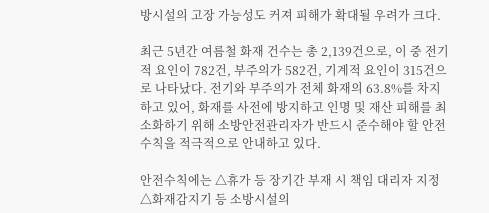방시설의 고장 가능성도 커져 피해가 확대될 우려가 크다.

최근 5년간 여름철 화재 건수는 총 2,139건으로, 이 중 전기적 요인이 782건, 부주의가 582건, 기계적 요인이 315건으로 나타났다. 전기와 부주의가 전체 화재의 63.8%를 차지하고 있어, 화재를 사전에 방지하고 인명 및 재산 피해를 최소화하기 위해 소방안전관리자가 반드시 준수해야 할 안전수칙을 적극적으로 안내하고 있다.

안전수칙에는 △휴가 등 장기간 부재 시 책임 대리자 지정 △화재감지기 등 소방시설의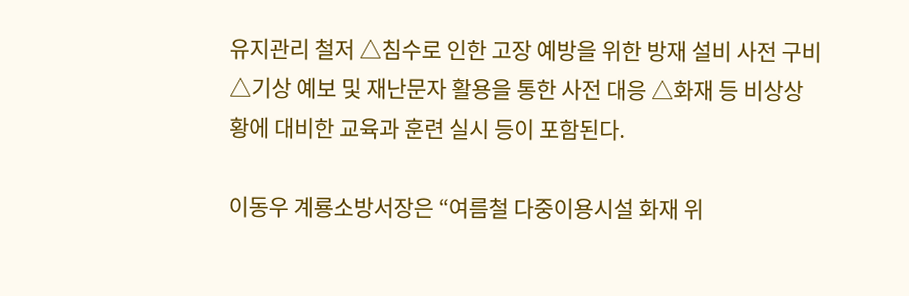유지관리 철저 △침수로 인한 고장 예방을 위한 방재 설비 사전 구비 △기상 예보 및 재난문자 활용을 통한 사전 대응 △화재 등 비상상황에 대비한 교육과 훈련 실시 등이 포함된다.

이동우 계룡소방서장은 “여름철 다중이용시설 화재 위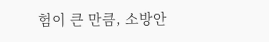험이 큰 만큼, 소방안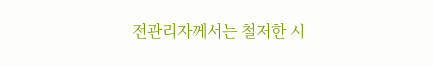전관리자께서는 철저한 시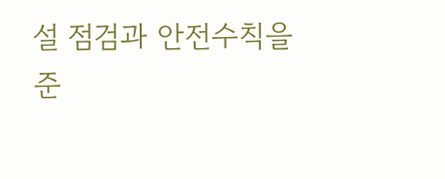설 점검과 안전수칙을 준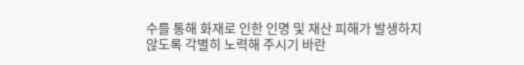수를 통해 화재로 인한 인명 및 재산 피해가 발생하지 않도록 각별히 노력해 주시기 바란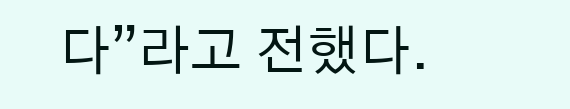다”라고 전했다.